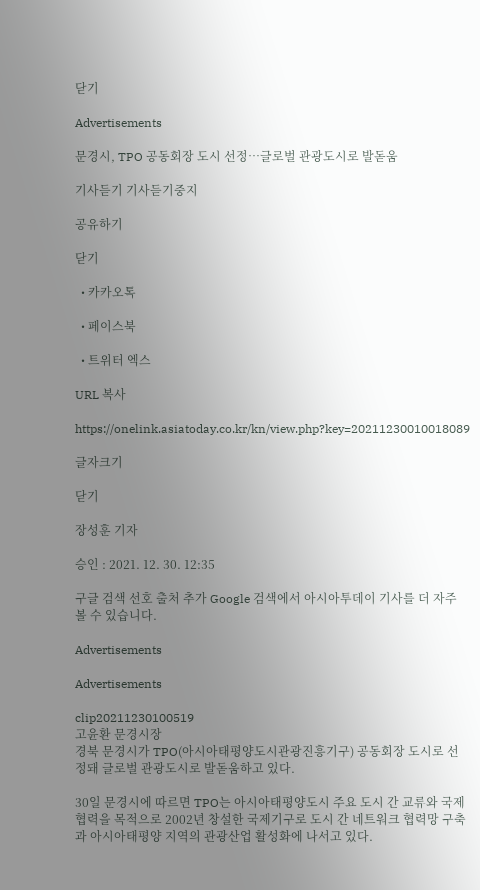닫기

Advertisements

문경시, TPO 공동회장 도시 선정…글로벌 관광도시로 발돋움

기사듣기 기사듣기중지

공유하기

닫기

  • 카카오톡

  • 페이스북

  • 트위터 엑스

URL 복사

https://onelink.asiatoday.co.kr/kn/view.php?key=20211230010018089

글자크기

닫기

장성훈 기자

승인 : 2021. 12. 30. 12:35

구글 검색 선호 출처 추가 Google 검색에서 아시아투데이 기사를 더 자주 볼 수 있습니다.

Advertisements

Advertisements

clip20211230100519
고윤환 문경시장
경북 문경시가 TPO(아시아태평양도시관광진흥기구) 공동회장 도시로 선정돼 글로벌 관광도시로 발돋움하고 있다.

30일 문경시에 따르면 TPO는 아시아태평양도시 주요 도시 간 교류와 국제협력을 목적으로 2002년 창설한 국제기구로 도시 간 네트워크 협력망 구축과 아시아태평양 지역의 관광산업 활성화에 나서고 있다.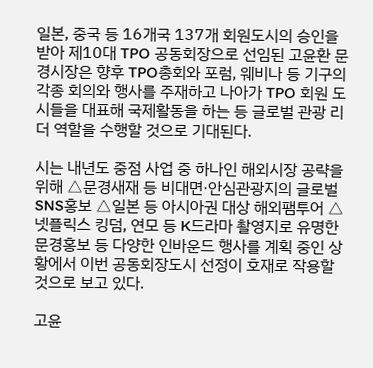일본, 중국 등 16개국 137개 회원도시의 승인을 받아 제10대 TPO 공동회장으로 선임된 고윤환 문경시장은 향후 TPO총회와 포럼, 웨비나 등 기구의 각종 회의와 행사를 주재하고 나아가 TPO 회원 도시들을 대표해 국제활동을 하는 등 글로벌 관광 리더 역할을 수행할 것으로 기대된다.

시는 내년도 중점 사업 중 하나인 해외시장 공략을 위해 △문경새재 등 비대면·안심관광지의 글로벌 SNS홍보 △일본 등 아시아권 대상 해외팸투어 △넷플릭스 킹덤, 연모 등 K드라마 촬영지로 유명한 문경홍보 등 다양한 인바운드 행사를 계획 중인 상황에서 이번 공동회장도시 선정이 호재로 작용할 것으로 보고 있다.

고윤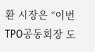환 시장은 “이번 TPO공동회장 도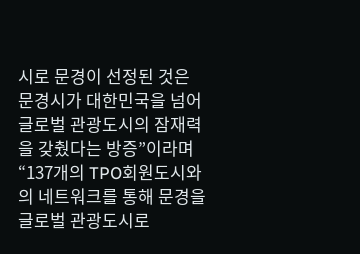시로 문경이 선정된 것은 문경시가 대한민국을 넘어 글로벌 관광도시의 잠재력을 갖췄다는 방증”이라며 “137개의 TPO회원도시와의 네트워크를 통해 문경을 글로벌 관광도시로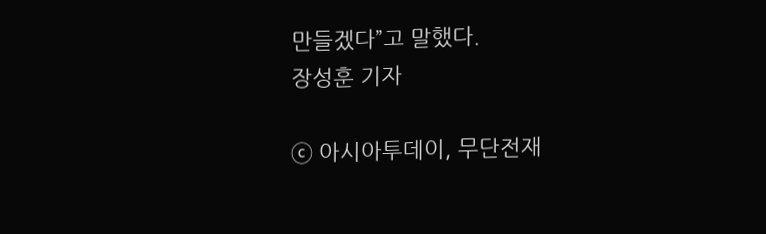만들겠다”고 말했다.
장성훈 기자

ⓒ 아시아투데이, 무단전재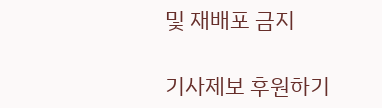및 재배포 금지

기사제보 후원하기